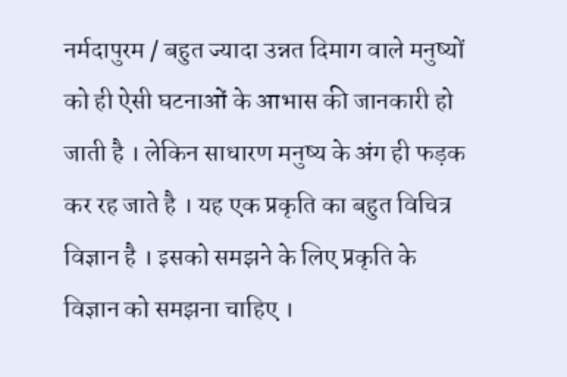नर्मदापुरम / बहुत ज्यादा उन्नत दिमाग वाले मनुष्यों को ही ऐसी घटनाओं के आभास की जानकारी हो जाती है । लेकिन साधारण मनुष्य के अंग ही फड़क कर रह जाते है । यह एक प्रकृति का बहुत विचित्र विज्ञान है । इसको समझने के लिए प्रकृति के विज्ञान को समझना चाहिए ।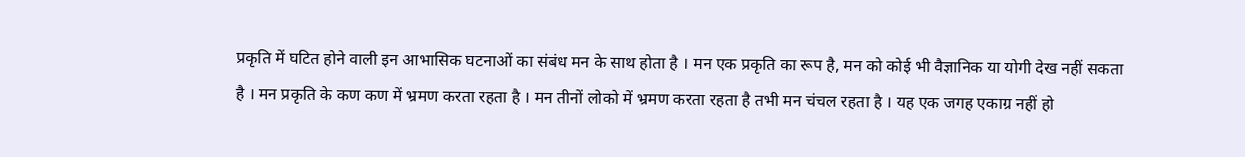प्रकृति में घटित होने वाली इन आभासिक घटनाओं का संबंध मन के साथ होता है । मन एक प्रकृति का रूप है, मन को कोई भी वैज्ञानिक या योगी देख नहीं सकता है । मन प्रकृति के कण कण में भ्रमण करता रहता है । मन तीनों लोको में भ्रमण करता रहता है तभी मन चंचल रहता है । यह एक जगह एकाग्र नहीं हो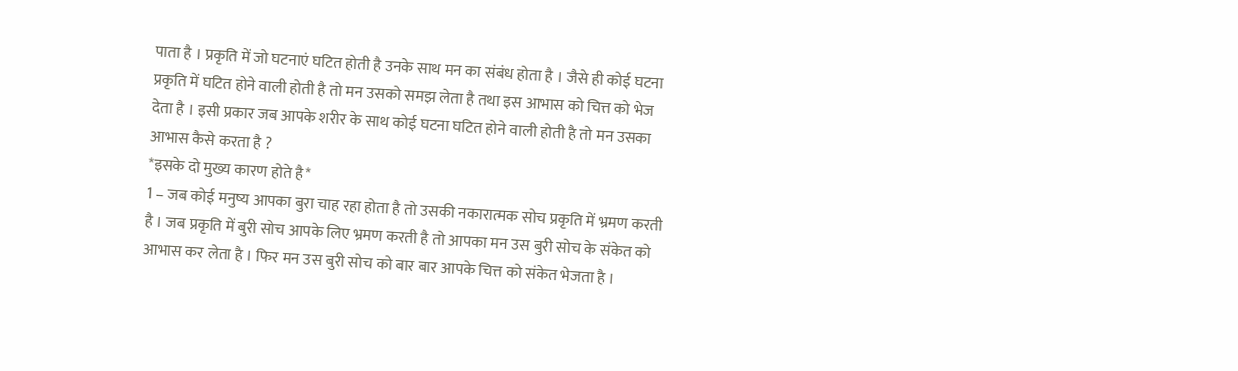पाता है । प्रकृति में जो घटनाएं घटित होती है उनके साथ मन का संबंध होता है । जैसे ही कोई घटना प्रकृति में घटित होने वाली होती है तो मन उसको समझ लेता है तथा इस आभास को चित्त को भेज देता है । इसी प्रकार जब आपके शरीर के साथ कोई घटना घटित होने वाली होती है तो मन उसका आभास कैसे करता है ?
*इसके दो मुख्य कारण होते है*
1 – जब कोई मनुष्य आपका बुरा चाह रहा होता है तो उसकी नकारात्मक सोच प्रकृति में भ्रमण करती है । जब प्रकृति में बुरी सोच आपके लिए भ्रमण करती है तो आपका मन उस बुरी सोच के संकेत को आभास कर लेता है । फिर मन उस बुरी सोच को बार बार आपके चित्त को संकेत भेजता है ।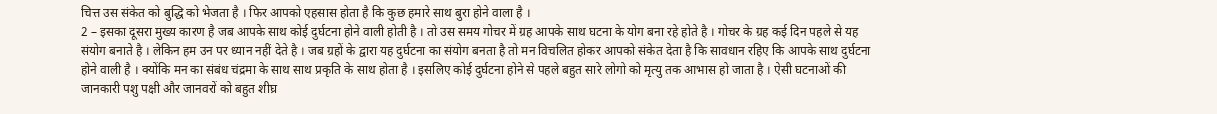चित्त उस संकेत को बुद्धि को भेजता है । फिर आपको एहसास होता है कि कुछ हमारे साथ बुरा होने वाला है ।
2 – इसका दूसरा मुख्य कारण है जब आपके साथ कोई दुर्घटना होने वाली होती है । तो उस समय गोचर में ग्रह आपके साथ घटना के योग बना रहे होते है । गोचर के ग्रह कई दिन पहले से यह संयोग बनाते है । लेकिन हम उन पर ध्यान नहीं देते है । जब ग्रहों के द्वारा यह दुर्घटना का संयोग बनता है तो मन विचलित होकर आपको संकेत देता है कि सावधान रहिए कि आपके साथ दुर्घटना होने वाली है । क्योंकि मन का संबंध चंद्रमा के साथ साथ प्रकृति के साथ होता है । इसलिए कोई दुर्घटना होने से पहले बहुत सारे लोगो को मृत्यु तक आभास हो जाता है । ऐसी घटनाओं की जानकारी पशु पक्षी और जानवरों को बहुत शीघ्र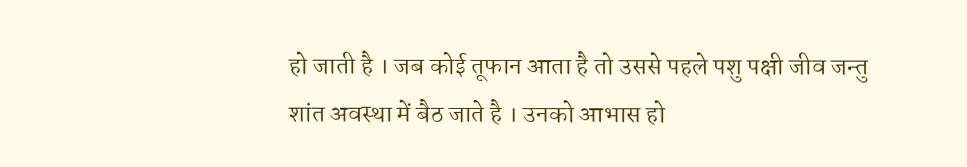हो जाती है । जब कोई तूफान आता है तो उससे पहले पशु पक्षी जीव जन्तु शांत अवस्था में बैठ जाते है । उनको आभास हो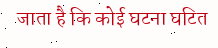जाता है कि कोई घटना घटित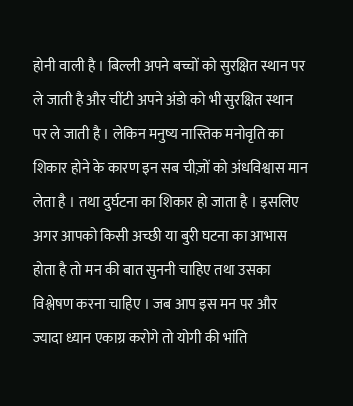होनी वाली है । बिल्ली अपने बच्चों को सुरक्षित स्थान पर ले जाती है और चींटी अपने अंडो को भी सुरक्षित स्थान पर ले जाती है । लेकिन मनुष्य नास्तिक मनोवृति का शिकार होने के कारण इन सब चीज़ों को अंधविश्वास मान लेता है । तथा दुर्घटना का शिकार हो जाता है । इसलिए अगर आपको किसी अच्छी या बुरी घटना का आभास होता है तो मन की बात सुननी चाहिए तथा उसका विश्लेषण करना चाहिए । जब आप इस मन पर और ज्यादा ध्यान एकाग्र करोगे तो योगी की भांति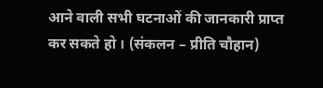आने वाली सभी घटनाओं की जानकारी प्राप्त कर सकते हो । (संकलन – प्रीति चौहान)